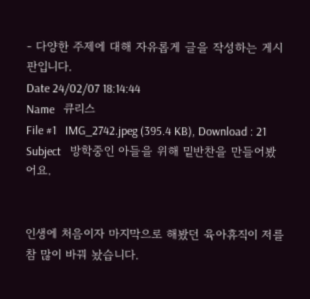- 다양한 주제에 대해 자유롭게 글을 작성하는 게시판입니다.
Date 24/02/07 18:14:44
Name   큐리스
File #1   IMG_2742.jpeg (395.4 KB), Download : 21
Subject   방학중인 아들을 위해 밑반찬을 만들어봤어요.


인생에 처음이자 마지막으로 해봤던 육아휴직이 저를 참 많이 바꿔 놨습니다.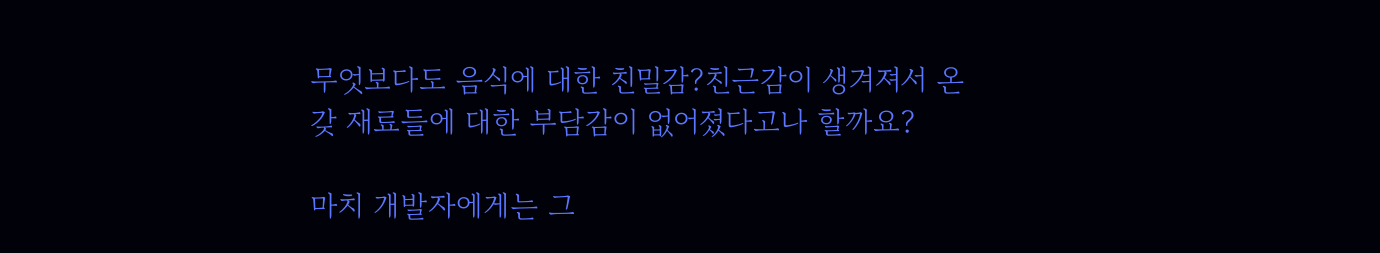무엇보다도 음식에 대한 친밀감?친근감이 생겨져서 온갖 재료들에 대한 부담감이 없어졌다고나 할까요?

마치 개발자에게는 그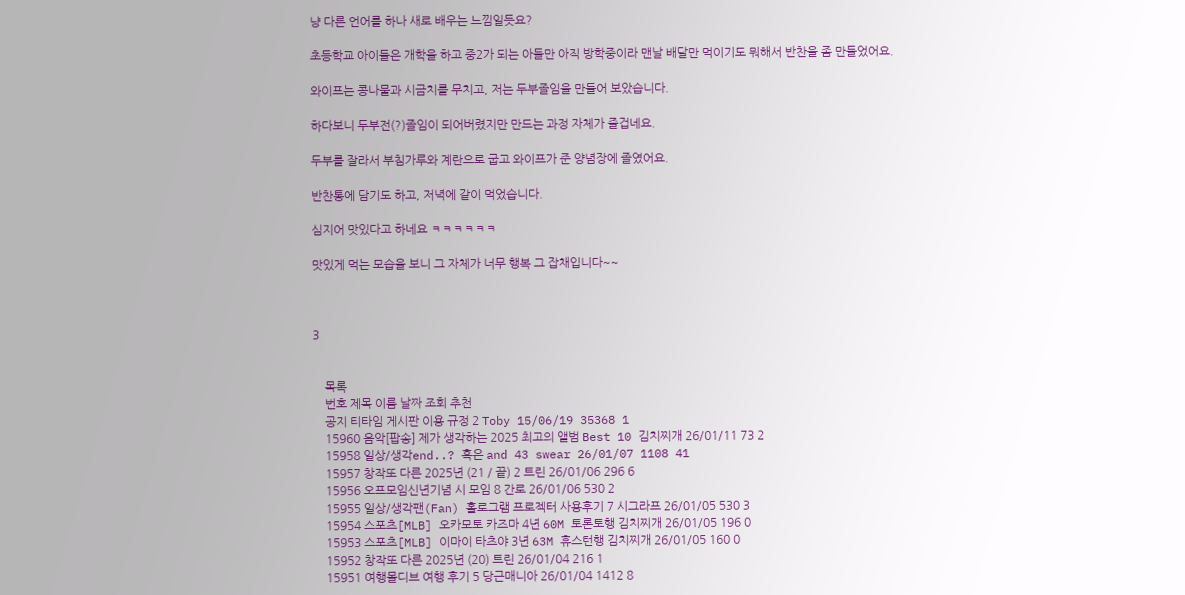냥 다른 언어를 하나 새로 배우는 느낌일듯요?

초등학교 아이들은 개학을 하고 중2가 되는 아들만 아직 방학중이라 맨날 배달만 먹이기도 뭐해서 반찬을 좀 만들었어요.

와이프는 콩나물과 시금치를 무치고, 저는 두부졸임을 만들어 보았습니다.

하다보니 두부전(?)졸임이 되어버렸지만 만드는 과정 자체가 즐겁네요.

두부를 잘라서 부침가루와 계란으로 굽고 와이프가 준 양념장에 졸였어요.

반찬통에 담기도 하고, 저녁에 같이 먹었습니다.

심지어 맛있다고 하네요 ㅋㅋㅋㅋㅋㅋ

맛있게 먹는 모습을 보니 그 자체가 너무 행복 그 잡채입니다~~



3


    목록
    번호 제목 이름 날짜 조회 추천
    공지 티타임 게시판 이용 규정 2 Toby 15/06/19 35368 1
    15960 음악[팝송] 제가 생각하는 2025 최고의 앨범 Best 10 김치찌개 26/01/11 73 2
    15958 일상/생각end..? 혹은 and 43 swear 26/01/07 1108 41
    15957 창작또 다른 2025년 (21 / 끝) 2 트린 26/01/06 296 6
    15956 오프모임신년기념 시 모임 8 간로 26/01/06 530 2
    15955 일상/생각팬(Fan) 홀로그램 프로젝터 사용후기 7 시그라프 26/01/05 530 3
    15954 스포츠[MLB] 오카모토 카즈마 4년 60M 토론토행 김치찌개 26/01/05 196 0
    15953 스포츠[MLB] 이마이 타츠야 3년 63M 휴스턴행 김치찌개 26/01/05 160 0
    15952 창작또 다른 2025년 (20) 트린 26/01/04 216 1
    15951 여행몰디브 여행 후기 5 당근매니아 26/01/04 1412 8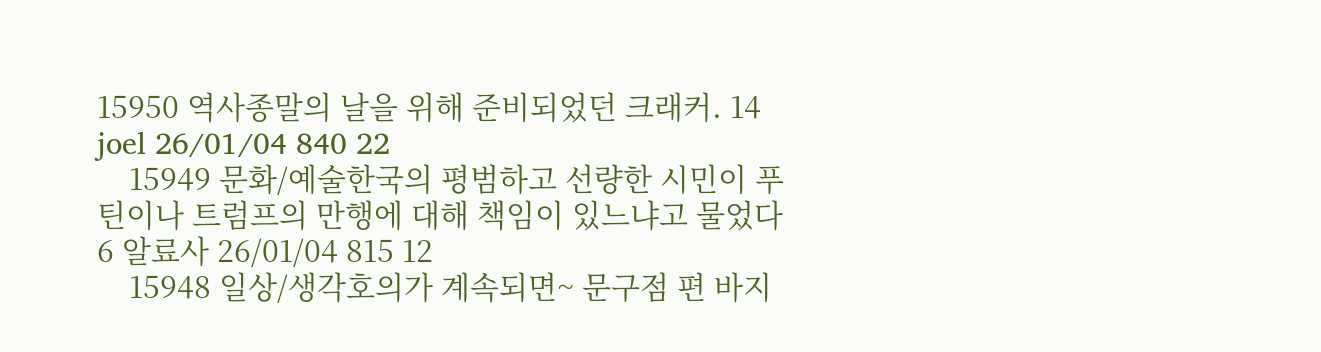15950 역사종말의 날을 위해 준비되었던 크래커. 14 joel 26/01/04 840 22
    15949 문화/예술한국의 평범하고 선량한 시민이 푸틴이나 트럼프의 만행에 대해 책임이 있느냐고 물었다 6 알료사 26/01/04 815 12
    15948 일상/생각호의가 계속되면~ 문구점 편 바지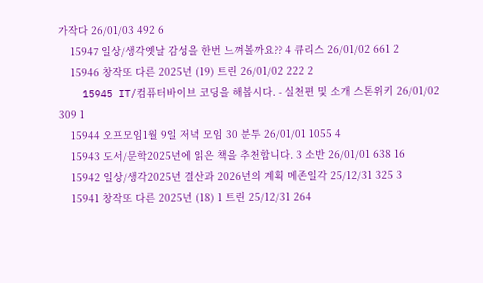가작다 26/01/03 492 6
    15947 일상/생각옛날 감성을 한번 느껴볼까요?? 4 큐리스 26/01/02 661 2
    15946 창작또 다른 2025년 (19) 트린 26/01/02 222 2
    15945 IT/컴퓨터바이브 코딩을 해봅시다. - 실천편 및 소개 스톤위키 26/01/02 309 1
    15944 오프모임1월 9일 저녁 모임 30 분투 26/01/01 1055 4
    15943 도서/문학2025년에 읽은 책을 추천합니다. 3 소반 26/01/01 638 16
    15942 일상/생각2025년 결산과 2026년의 계획 메존일각 25/12/31 325 3
    15941 창작또 다른 2025년 (18) 1 트린 25/12/31 264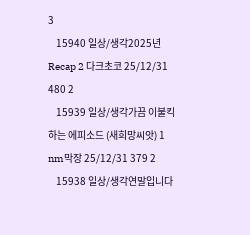3
    15940 일상/생각2025년 Recap 2 다크초코 25/12/31 480 2
    15939 일상/생각가끔 이불킥하는 에피소드 (새희망씨앗) 1 nm막장 25/12/31 379 2
    15938 일상/생각연말입니다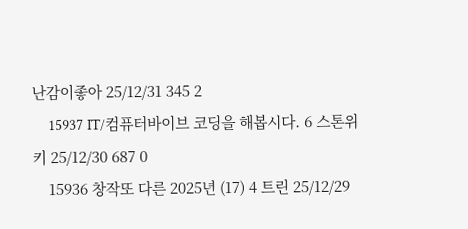난감이좋아 25/12/31 345 2
    15937 IT/컴퓨터바이브 코딩을 해봅시다. 6 스톤위키 25/12/30 687 0
    15936 창작또 다른 2025년 (17) 4 트린 25/12/29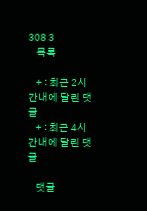308 3
    목록

    + : 최근 2시간내에 달린 댓글
    + : 최근 4시간내에 달린 댓글

    댓글